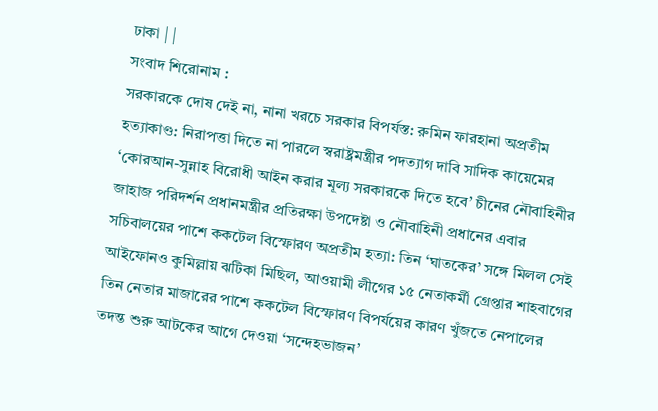ঢাকা | |
সংবাদ শিরোনাম :
সরকারকে দোষ দেই না, নানা খরচে সরকার বিপর্যস্ত: রুমিন ফারহানা অপ্রতীম হত্যাকাণ্ড: নিরাপত্তা দিতে না পারলে স্বরাষ্ট্রমন্ত্রীর পদত্যাগ দাবি সাদিক কায়েমের ‘কোরআন-সুন্নাহ বিরোধী আইন করার মূল্য সরকারকে দিতে হবে’ চীনের নৌবাহিনীর জাহাজ পরিদর্শন প্রধানমন্ত্রীর প্রতিরক্ষা উপদেষ্টা ও নৌবাহিনী প্রধানের এবার সচিবালয়ের পাশে ককটেল বিস্ফোরণ অপ্রতীম হত্যা: তিন ‘ঘাতকের’ সঙ্গে মিলল সেই আইফোনও কুমিল্লায় ঝটিকা মিছিল, আওয়ামী লীগের ১৫ নেতাকর্মী গ্রেপ্তার শাহবাগের তিন নেতার মাজারের পাশে ককটেল বিস্ফোরণ বিপর্যয়ের কারণ খুঁজতে নেপালের তদন্ত শুরু আটকের আগে দেওয়া ‘সন্দেহভাজন’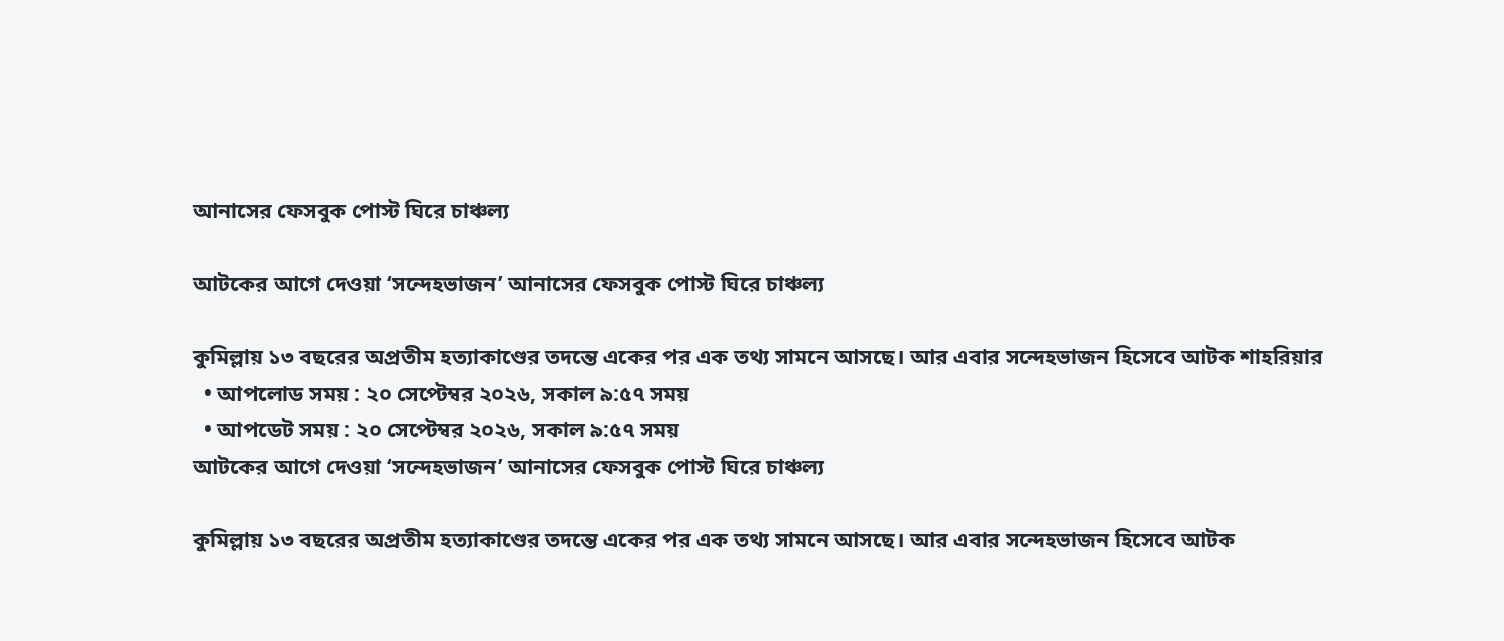আনাসের ফেসবুক পোস্ট ঘিরে চাঞ্চল্য

আটকের আগে দেওয়া ‘সন্দেহভাজন’ আনাসের ফেসবুক পোস্ট ঘিরে চাঞ্চল্য

কুমিল্লায় ১৩ বছরের অপ্রতীম হত্যাকাণ্ডের তদন্তে একের পর এক তথ্য সামনে আসছে। আর এবার সন্দেহভাজন হিসেবে আটক শাহরিয়ার
  • আপলোড সময় : ২০ সেপ্টেম্বর ২০২৬, সকাল ৯:৫৭ সময়
  • আপডেট সময় : ২০ সেপ্টেম্বর ২০২৬, সকাল ৯:৫৭ সময়
আটকের আগে দেওয়া ‘সন্দেহভাজন’ আনাসের ফেসবুক পোস্ট ঘিরে চাঞ্চল্য

কুমিল্লায় ১৩ বছরের অপ্রতীম হত্যাকাণ্ডের তদন্তে একের পর এক তথ্য সামনে আসছে। আর এবার সন্দেহভাজন হিসেবে আটক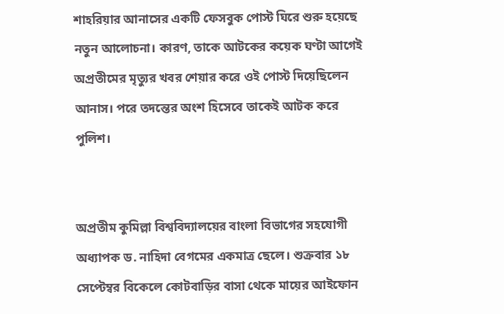শাহরিয়ার আনাসের একটি ফেসবুক পোস্ট ঘিরে শুরু হয়েছে নতুন আলোচনা। কারণ, তাকে আটকের কয়েক ঘণ্টা আগেই অপ্রতীমের মৃত্যুর খবর শেয়ার করে ওই পোস্ট দিয়েছিলেন আনাস। পরে তদন্তের অংশ হিসেবে তাকেই আটক করে পুলিশ।


অপ্রতীম কুমিল্লা বিশ্ববিদ্যালয়ের বাংলা বিভাগের সহযোগী অধ্যাপক ড. নাহিদা বেগমের একমাত্র ছেলে। শুক্রবার ১৮ সেপ্টেম্বর বিকেলে কোটবাড়ির বাসা থেকে মায়ের আইফোন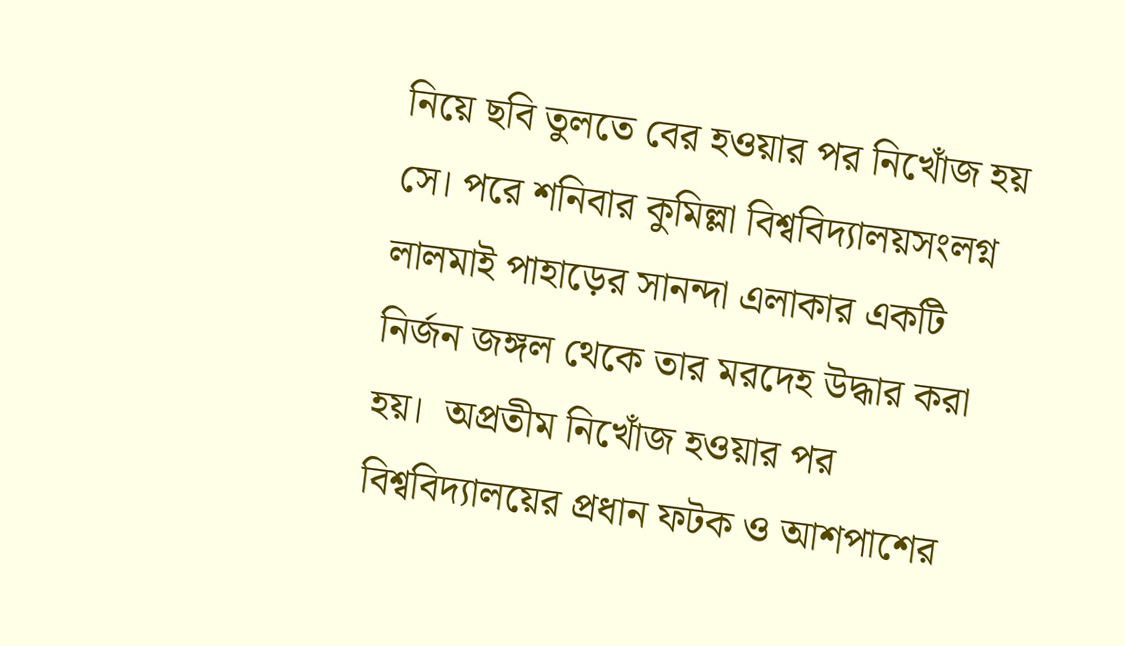নিয়ে ছবি তুলতে বের হওয়ার পর নিখোঁজ হয় সে। পরে শনিবার কুমিল্লা বিশ্ববিদ্যালয়সংলগ্ন লালমাই পাহাড়ের সানন্দা এলাকার একটি নির্জন জঙ্গল থেকে তার মরদেহ উদ্ধার করা হয়।  অপ্রতীম নিখোঁজ হওয়ার পর বিশ্ববিদ্যালয়ের প্রধান ফটক ও আশপাশের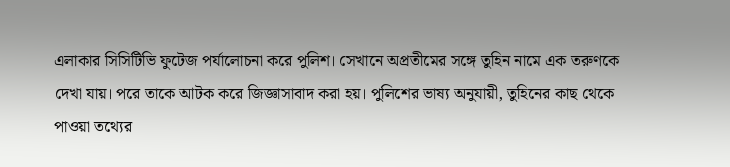এলাকার সিসিটিভি ফুটেজ পর্যালোচনা করে পুলিশ। সেখানে অপ্রতীমের সঙ্গে তুহিন নামে এক তরুণকে দেখা যায়। পরে তাকে আটক করে জিজ্ঞাসাবাদ করা হয়। পুলিশের ভাষ্য অনুযায়ী, তুহিনের কাছ থেকে পাওয়া তথ্যের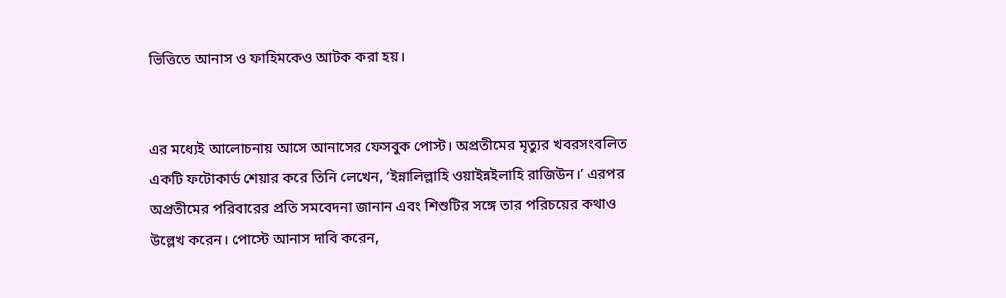ভিত্তিতে আনাস ও ফাহিমকেও আটক করা হয়।


এর মধ্যেই আলোচনায় আসে আনাসের ফেসবুক পোস্ট। অপ্রতীমের মৃত্যুর খবরসংবলিত একটি ফটোকার্ড শেয়ার করে তিনি লেখেন, ‘ইন্নালিল্লাহি ওয়াইন্নইলাহি রাজিউন।’ এরপর অপ্রতীমের পরিবারের প্রতি সমবেদনা জানান এবং শিশুটির সঙ্গে তার পরিচয়ের কথাও উল্লেখ করেন। পোস্টে আনাস দাবি করেন,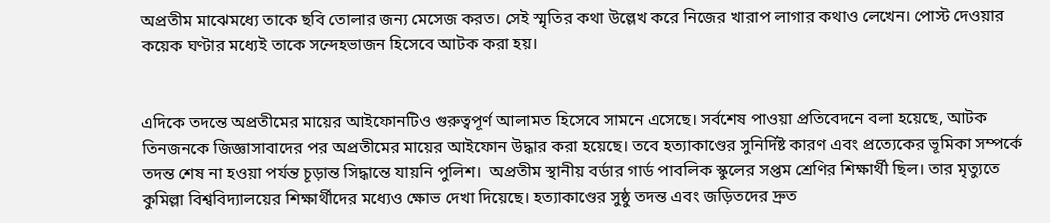অপ্রতীম মাঝেমধ্যে তাকে ছবি তোলার জন্য মেসেজ করত। সেই স্মৃতির কথা উল্লেখ করে নিজের খারাপ লাগার কথাও লেখেন। পোস্ট দেওয়ার কয়েক ঘণ্টার মধ্যেই তাকে সন্দেহভাজন হিসেবে আটক করা হয়।


এদিকে তদন্তে অপ্রতীমের মায়ের আইফোনটিও গুরুত্বপূর্ণ আলামত হিসেবে সামনে এসেছে। সর্বশেষ পাওয়া প্রতিবেদনে বলা হয়েছে, আটক তিনজনকে জিজ্ঞাসাবাদের পর অপ্রতীমের মায়ের আইফোন উদ্ধার করা হয়েছে। তবে হত্যাকাণ্ডের সুনির্দিষ্ট কারণ এবং প্রত্যেকের ভূমিকা সম্পর্কে তদন্ত শেষ না হওয়া পর্যন্ত চূড়ান্ত সিদ্ধান্তে যায়নি পুলিশ।  অপ্রতীম স্থানীয় বর্ডার গার্ড পাবলিক স্কুলের সপ্তম শ্রেণির শিক্ষার্থী ছিল। তার মৃত্যুতে কুমিল্লা বিশ্ববিদ্যালয়ের শিক্ষার্থীদের মধ্যেও ক্ষোভ দেখা দিয়েছে। হত্যাকাণ্ডের সুষ্ঠু তদন্ত এবং জড়িতদের দ্রুত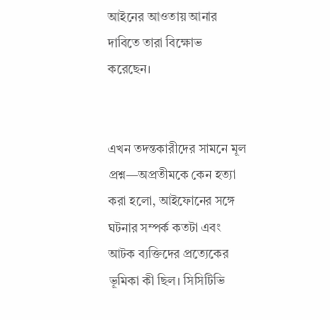আইনের আওতায় আনার দাবিতে তারা বিক্ষোভ করেছেন।


এখন তদন্তকারীদের সামনে মূল প্রশ্ন—অপ্রতীমকে কেন হত্যা করা হলো, আইফোনের সঙ্গে ঘটনার সম্পর্ক কতটা এবং আটক ব্যক্তিদের প্রত্যেকের ভূমিকা কী ছিল। সিসিটিভি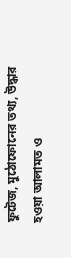ফুটেজ, মুঠোফোনের তথ্য, উদ্ধার হওয়া আলামত ও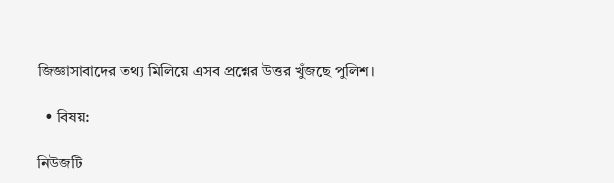জিজ্ঞাসাবাদের তথ্য মিলিয়ে এসব প্রশ্নের উত্তর খুঁজছে পুলিশ।

  • বিষয়:

নিউজটি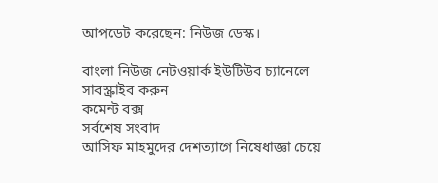আপডেট করেছেন: নিউজ ডেস্ক।

বাংলা নিউজ নেটওয়ার্ক ইউটিউব চ্যানেলে সাবস্ক্রাইব করুন
কমেন্ট বক্স
সর্বশেষ সংবাদ
আসিফ মাহমুদের দেশত্যাগে নিষেধাজ্ঞা চেয়ে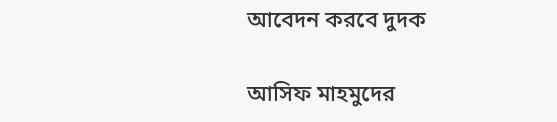আবেদন করবে দুদক

আসিফ মাহমুদের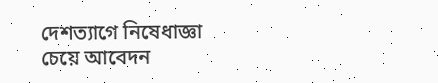দেশত্যাগে নিষেধাজ্ঞা চেয়ে আবেদন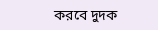করবে দুদক